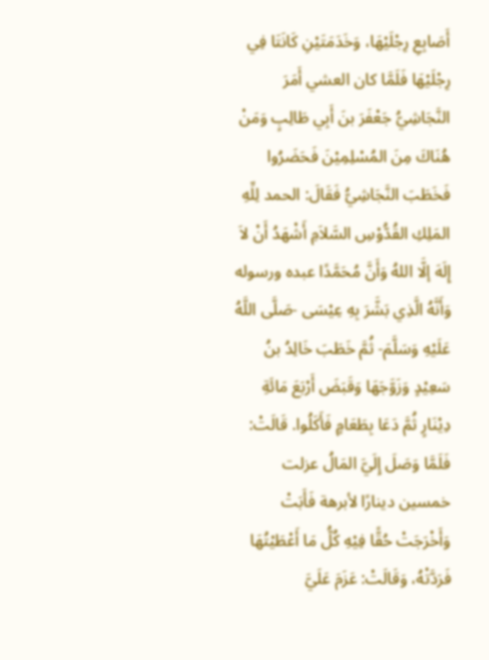أَصَابِعِ رِجْلَيْهَا، وَخَدَمَتَيْنِ كَانَتَا فِي رِجْلَيْهَا فَلَمَّا كان العشي أَمَرَ النَّجَاشِيُّ جَعْفَرَ بنَ أَبِي طَالِبٍ وَمَنْ هُنَاكَ مِنَ المُسْلِمِيْنَ فَحَضَرُوا فَخَطَبَ النَّجَاشِيُّ فَقَالَ: الحمد لِلِّهِ المَلِكِ القُدُّوْسِ السَّلاَمِ أَشْهَدُ أَنْ لاَ إِلَهَ إلَّا اللهُ وَأَنَّ مُحَمَّدًا عبده ورسوله وَأَنَّهُ الَّذِي بَشَّرَ بِهِ عِيْسَى -صَلَّى اللَّهُ عَلَيْهِ وَسَلَّمَ- ثُمَّ خَطَبَ خَالِدُ بنُ سَعِيْدٍ وَزَوَّجَهَا وَقَبَضَ أَرْبَعَ مَائَةِ دِيْنَارٍ ثُمَّ دَعَا بِطَعَامٍ فَأَكَلُوا. قَالَتْ: فَلَمَّا وَصَلَ إِلَيَّ المَالُ عزلت خمسين دينارًا لأبرهة فَأَبَتْ وَأَخْرَجَتْ حُقًّا فِيْهِ كُلُّ مَا أَعْطَيْتُهَا فَرَدَّتْهُ، وَقَالَتْ: عَزَمَ عَلَيَّ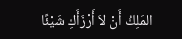المَلِكُ أَنْ لاَ أَرْزَأَكِ شَيْئًا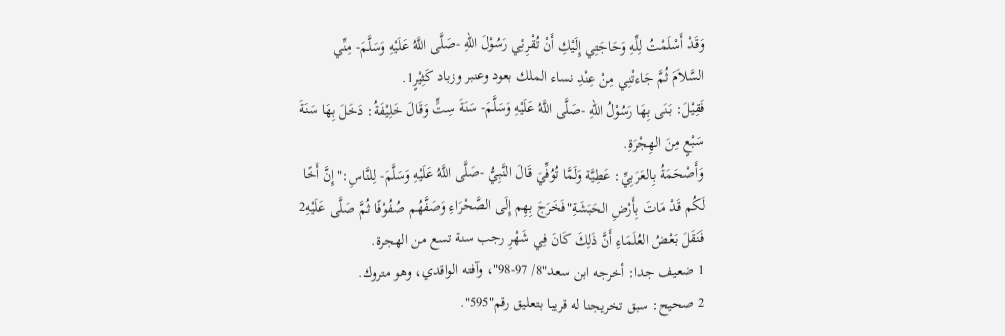وَقَدْ أَسْلَمْتُ لِلِّهِ وَحَاجَتِي إِلَيْكِ أَنْ تُقْرِئِي رَسُوْلَ اللهِ -صَلَّى اللَّهُ عَلَيْهِ وَسَلَّمَ- مِنِّي السَّلاَمَ ثُمَّ جَاءتْنِي مِنْ عِنْدِ نساء الملك بعود وعنبر وزباد كَثِيْرٍ1.
فَقِيْلَ: بَنَى بِهَا رَسُوْلُ اللهِ -صَلَّى اللَّهُ عَلَيْهِ وَسَلَّمَ- سَنَةَ سِتٍّ وَقَالَ خَلِيْفَةُ: دَخَلَ بِهَا سَنَةَ سَبْعٍ مِنَ الهِجْرَةِ.
وَأَصْحَمَةُ بِالعَرَبِيِّ: عَطِيَّة وَلَمَّا تُوُفِّيَ قَالَ النَّبِيُّ -صَلَّى اللَّهُ عَلَيْهِ وَسَلَّمَ- لِلنَّاسِ:"إِنَّ أَخًا لَكُم قَدْ مَاتَ بِأَرْضِ الحَبَشَةِ"فَخَرَجَ بِهِم إِلَى الصَّحْرَاءِ وَصَفَّهُم صُفُوْفًا ثُمَّ صَلَّى عَلَيْهِ2 فَنَقَلَ بَعْضُ العُلَمَاءِ أَنَّ ذَلِكَ كَانَ فِي شَهْرِ رجب سنة تسع من الهجرة.
1 ضعيف جدا: أخرجه ابن سعد"8/ 97-98"، وآفته الواقدي، وهو متروك.
2 صحيح: سبق تخريجنا له قريبا بتعليق رقم"595".